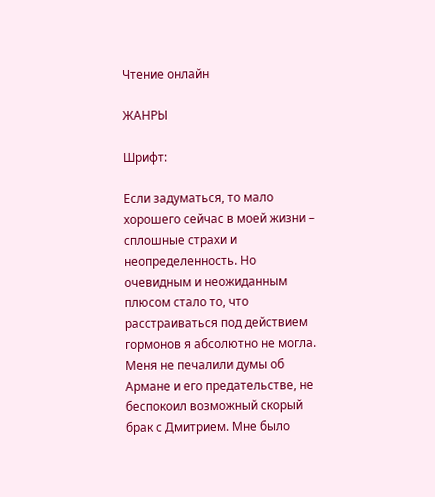Чтение онлайн

ЖАНРЫ

Шрифт:

Если задуматься, то мало хорошего сейчас в моей жизни – сплошные страхи и неопределенность. Но очевидным и неожиданным плюсом стало то, что расстраиваться под действием гормонов я абсолютно не могла. Меня не печалили думы об Армане и его предательстве, не беспокоил возможный скорый брак с Дмитрием. Мне было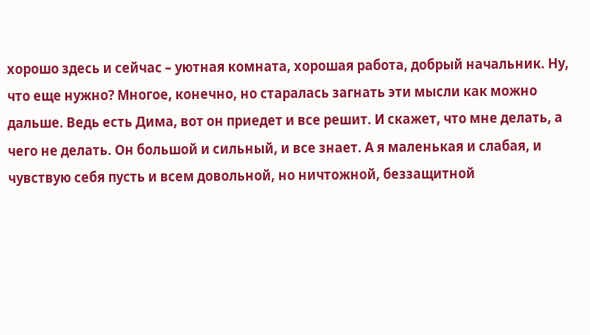хорошо здесь и сейчас – уютная комната, хорошая работа, добрый начальник. Ну, что еще нужно? Многое, конечно, но старалась загнать эти мысли как можно дальше. Ведь есть Дима, вот он приедет и все решит. И скажет, что мне делать, а чего не делать. Он большой и сильный, и все знает. А я маленькая и слабая, и чувствую себя пусть и всем довольной, но ничтожной, беззащитной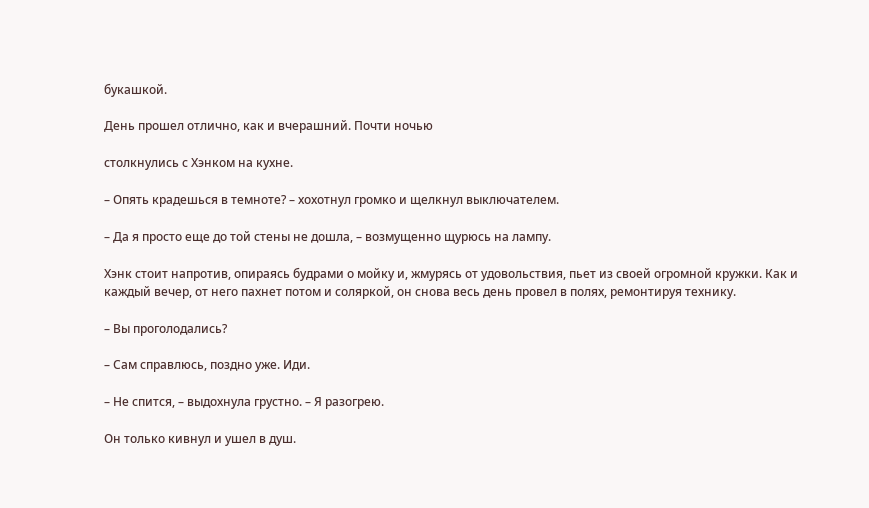букашкой.

День прошел отлично, как и вчерашний. Почти ночью

столкнулись с Хэнком на кухне.

– Опять крадешься в темноте? – хохотнул громко и щелкнул выключателем.

– Да я просто еще до той стены не дошла, – возмущенно щурюсь на лампу.

Хэнк стоит напротив, опираясь будрами о мойку и, жмурясь от удовольствия, пьет из своей огромной кружки. Как и каждый вечер, от него пахнет потом и соляркой, он снова весь день провел в полях, ремонтируя технику.

– Вы проголодались?

– Сам справлюсь, поздно уже. Иди.

– Не спится, – выдохнула грустно. – Я разогрею.

Он только кивнул и ушел в душ.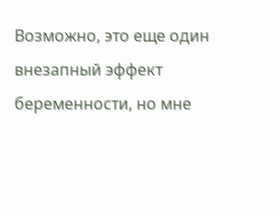Возможно, это еще один внезапный эффект беременности, но мне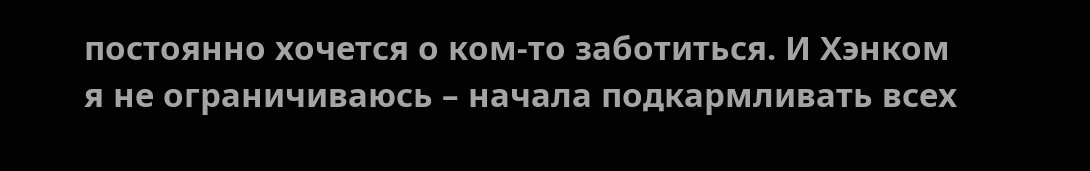постоянно хочется о ком-то заботиться. И Хэнком я не ограничиваюсь – начала подкармливать всех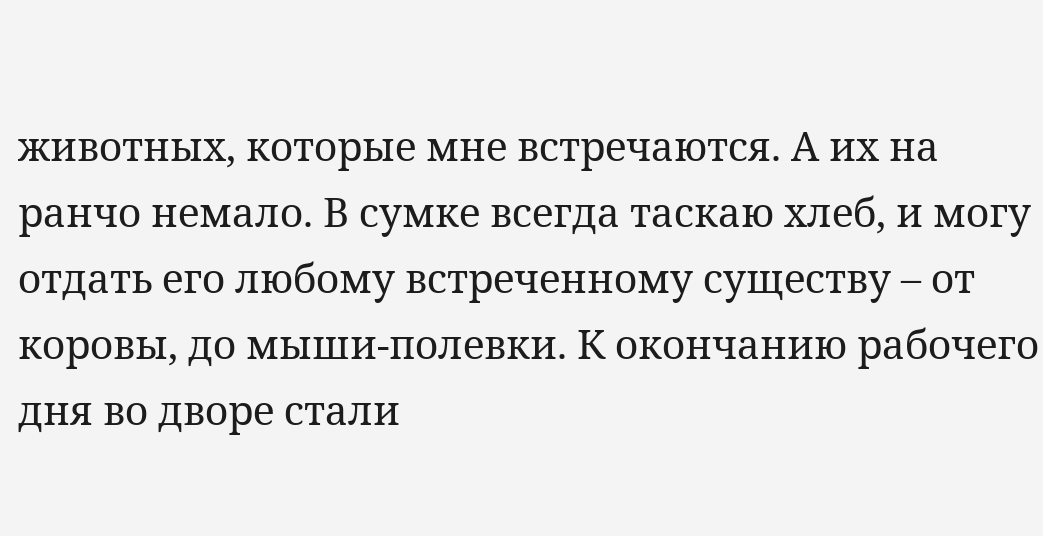животных, которые мне встречаются. А их на ранчо немало. В сумке всегда таскаю хлеб, и могу отдать его любому встреченному существу – от коровы, до мыши-полевки. К окончанию рабочего дня во дворе стали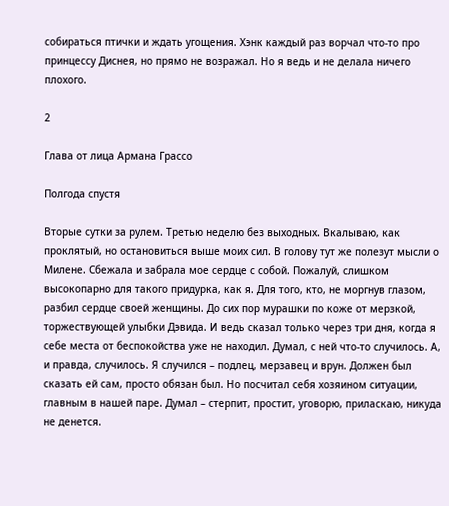собираться птички и ждать угощения. Хэнк каждый раз ворчал что-то про принцессу Диснея, но прямо не возражал. Но я ведь и не делала ничего плохого.

2

Глава от лица Армана Грассо

Полгода спустя

Вторые сутки за рулем. Третью неделю без выходных. Вкалываю, как проклятый, но остановиться выше моих сил. В голову тут же полезут мысли о Милене. Сбежала и забрала мое сердце с собой. Пожалуй, слишком высокопарно для такого придурка, как я. Для того, кто, не моргнув глазом, разбил сердце своей женщины. До сих пор мурашки по коже от мерзкой, торжествующей улыбки Дэвида. И ведь сказал только через три дня, когда я себе места от беспокойства уже не находил. Думал, с ней что-то случилось. А, и правда, случилось. Я случился – подлец, мерзавец и врун. Должен был сказать ей сам, просто обязан был. Но посчитал себя хозяином ситуации, главным в нашей паре. Думал – стерпит, простит, уговорю, приласкаю, никуда не денется.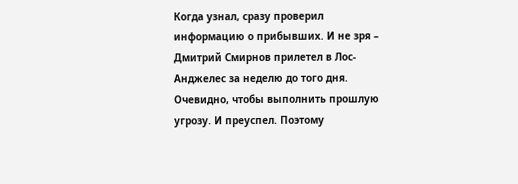Когда узнал, сразу проверил информацию о прибывших. И не зря – Дмитрий Смирнов прилетел в Лос-Анджелес за неделю до того дня. Очевидно, чтобы выполнить прошлую угрозу. И преуспел. Поэтому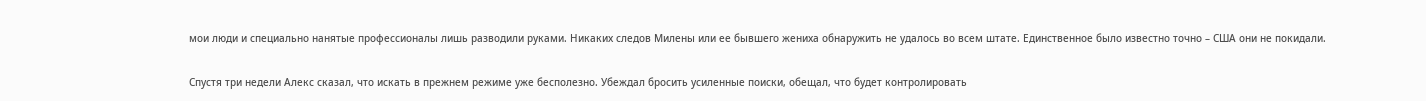мои люди и специально нанятые профессионалы лишь разводили руками. Никаких следов Милены или ее бывшего жениха обнаружить не удалось во всем штате. Единственное было известно точно – США они не покидали.

Спустя три недели Алекс сказал, что искать в прежнем режиме уже бесполезно. Убеждал бросить усиленные поиски, обещал, что будет контролировать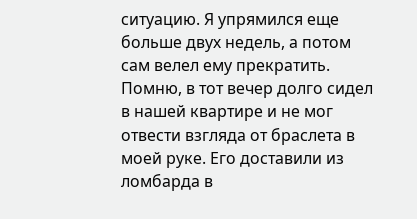ситуацию. Я упрямился еще больше двух недель, а потом сам велел ему прекратить. Помню, в тот вечер долго сидел в нашей квартире и не мог отвести взгляда от браслета в моей руке. Его доставили из ломбарда в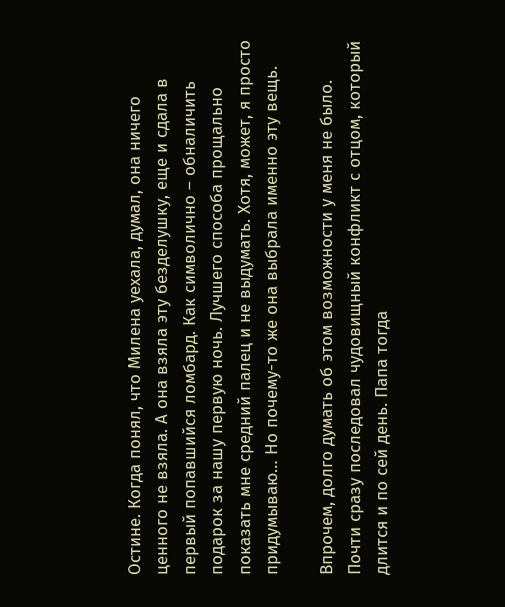Остине. Когда понял, что Милена уехала, думал, она ничего ценного не взяла. А она взяла эту безделушку, еще и сдала в первый попавшийся ломбард. Как символично – обналичить подарок за нашу первую ночь. Лучшего способа прощально показать мне средний палец и не выдумать. Хотя, может, я просто придумываю… Но почему-то же она выбрала именно эту вещь.

Впрочем, долго думать об этом возможности у меня не было. Почти сразу последовал чудовищный конфликт с отцом, который длится и по сей день. Папа тогда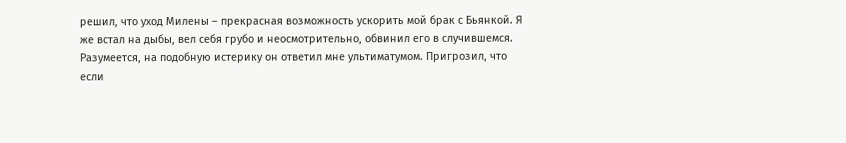решил, что уход Милены – прекрасная возможность ускорить мой брак с Бьянкой. Я же встал на дыбы, вел себя грубо и неосмотрительно, обвинил его в случившемся. Разумеется, на подобную истерику он ответил мне ультиматумом. Пригрозил, что если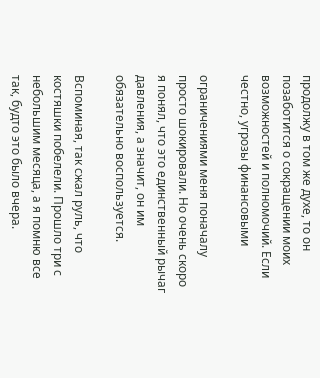продолжу в том же духе, то он позаботится о сокращении моих возможностей и полномочий. Если честно, угрозы финансовыми

ограничениями меня поначалу просто шокировали. Но очень скоро я понял, что это единственный рычаг давления, а значит, он им обязательно воспользуется.

Вспоминая, так сжал руль, что костяшки побелели. Прошло три с небольшим месяца, а я помню все так, будто это было вчера.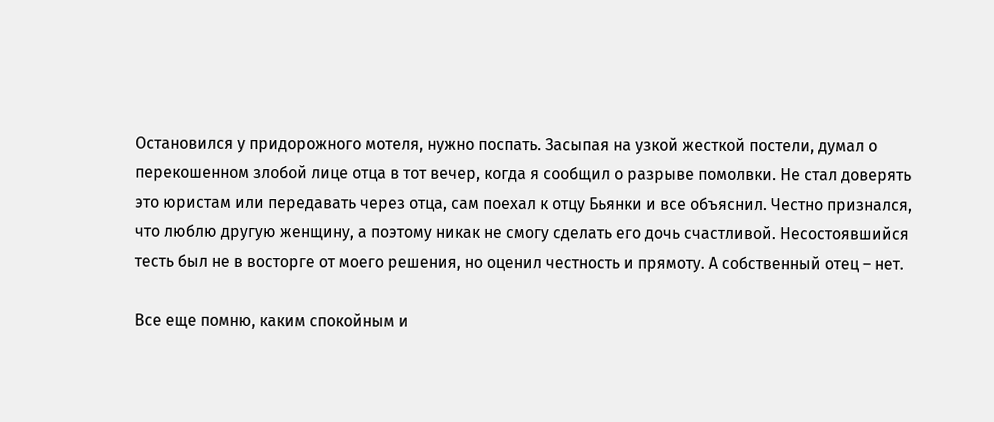Остановился у придорожного мотеля, нужно поспать. Засыпая на узкой жесткой постели, думал о перекошенном злобой лице отца в тот вечер, когда я сообщил о разрыве помолвки. Не стал доверять это юристам или передавать через отца, сам поехал к отцу Бьянки и все объяснил. Честно признался, что люблю другую женщину, а поэтому никак не смогу сделать его дочь счастливой. Несостоявшийся тесть был не в восторге от моего решения, но оценил честность и прямоту. А собственный отец – нет.

Все еще помню, каким спокойным и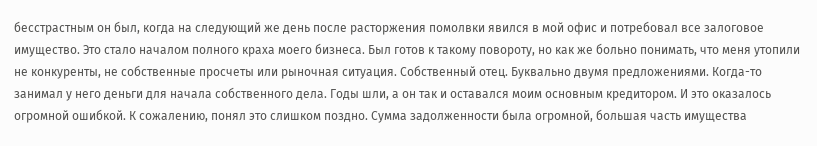бесстрастным он был, когда на следующий же день после расторжения помолвки явился в мой офис и потребовал все залоговое имущество. Это стало началом полного краха моего бизнеса. Был готов к такому повороту, но как же больно понимать, что меня утопили не конкуренты, не собственные просчеты или рыночная ситуация. Собственный отец. Буквально двумя предложениями. Когда-то занимал у него деньги для начала собственного дела. Годы шли, а он так и оставался моим основным кредитором. И это оказалось огромной ошибкой. К сожалению, понял это слишком поздно. Сумма задолженности была огромной, большая часть имущества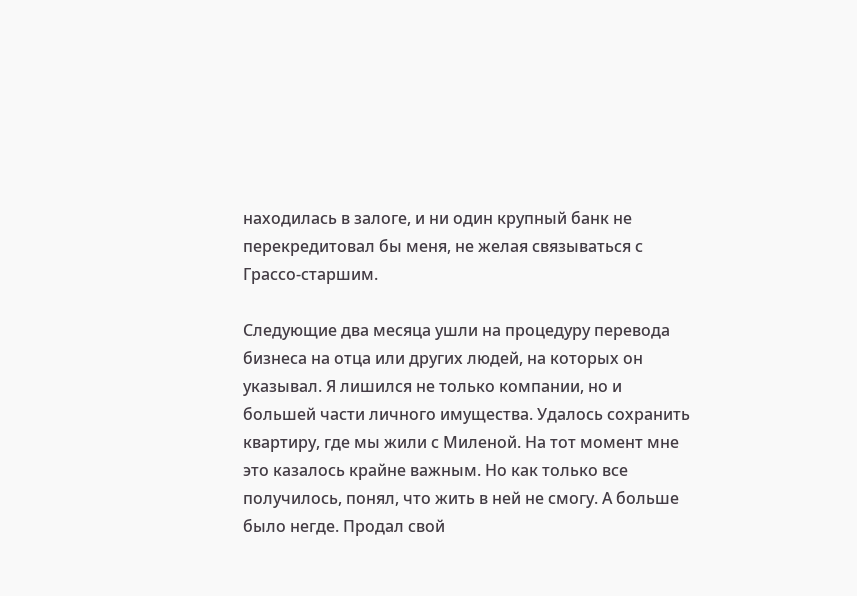находилась в залоге, и ни один крупный банк не перекредитовал бы меня, не желая связываться с Грассо-старшим.

Следующие два месяца ушли на процедуру перевода бизнеса на отца или других людей, на которых он указывал. Я лишился не только компании, но и большей части личного имущества. Удалось сохранить квартиру, где мы жили с Миленой. На тот момент мне это казалось крайне важным. Но как только все получилось, понял, что жить в ней не смогу. А больше было негде. Продал свой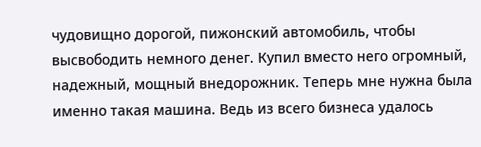чудовищно дорогой, пижонский автомобиль, чтобы высвободить немного денег. Купил вместо него огромный, надежный, мощный внедорожник. Теперь мне нужна была именно такая машина. Ведь из всего бизнеса удалось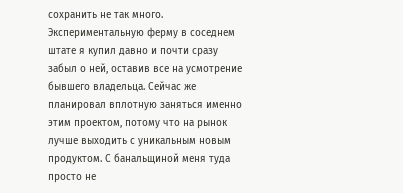сохранить не так много. Экспериментальную ферму в соседнем штате я купил давно и почти сразу забыл о ней, оставив все на усмотрение бывшего владельца. Сейчас же планировал вплотную заняться именно этим проектом, потому что на рынок лучше выходить с уникальным новым продуктом. С банальщиной меня туда просто не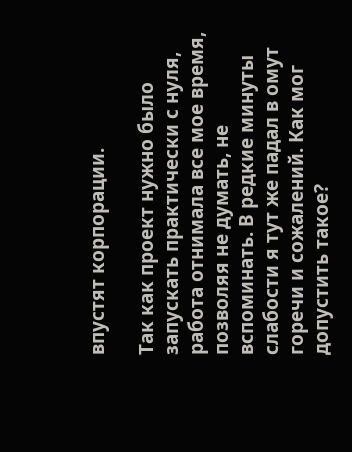впустят корпорации.

Так как проект нужно было запускать практически с нуля, работа отнимала все мое время, позволяя не думать, не вспоминать. В редкие минуты слабости я тут же падал в омут горечи и сожалений. Как мог допустить такое?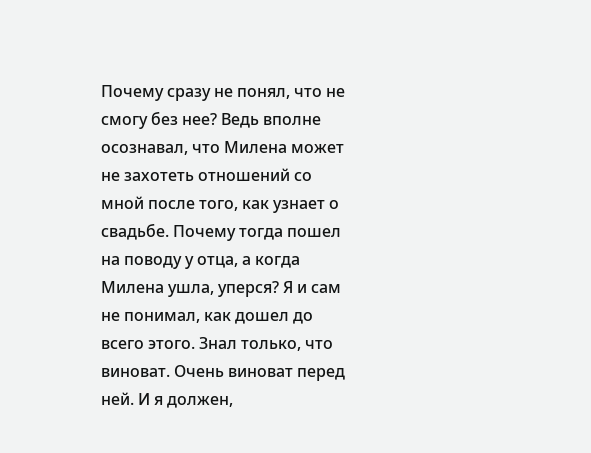Почему сразу не понял, что не смогу без нее? Ведь вполне осознавал, что Милена может не захотеть отношений со мной после того, как узнает о свадьбе. Почему тогда пошел на поводу у отца, а когда Милена ушла, уперся? Я и сам не понимал, как дошел до всего этого. Знал только, что виноват. Очень виноват перед ней. И я должен,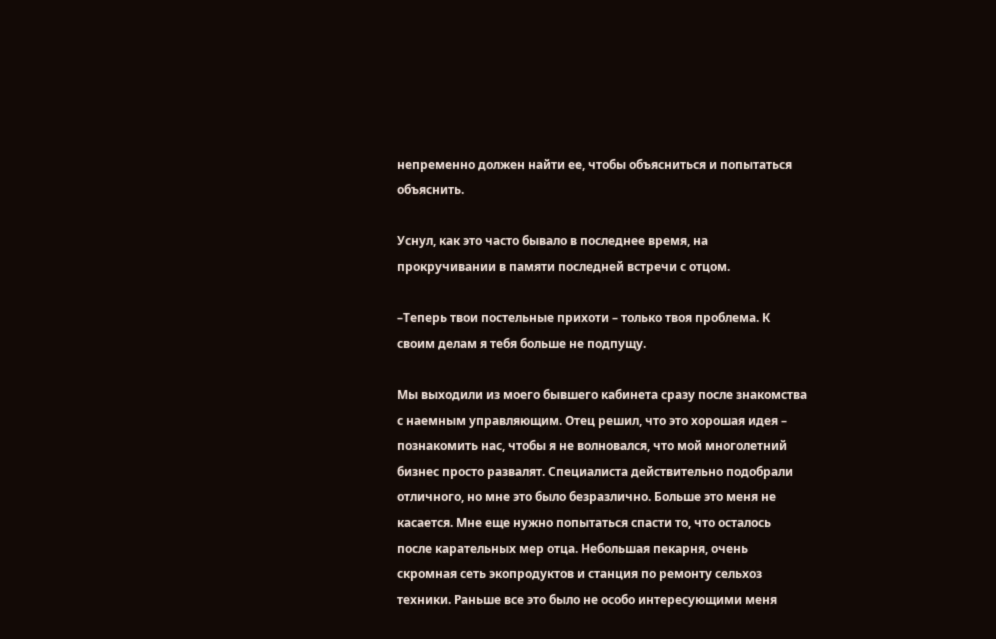непременно должен найти ее, чтобы объясниться и попытаться объяснить.

Уснул, как это часто бывало в последнее время, на прокручивании в памяти последней встречи с отцом.

–Теперь твои постельные прихоти – только твоя проблема. К своим делам я тебя больше не подпущу.

Мы выходили из моего бывшего кабинета сразу после знакомства с наемным управляющим. Отец решил, что это хорошая идея – познакомить нас, чтобы я не волновался, что мой многолетний бизнес просто развалят. Специалиста действительно подобрали отличного, но мне это было безразлично. Больше это меня не касается. Мне еще нужно попытаться спасти то, что осталось после карательных мер отца. Небольшая пекарня, очень скромная сеть экопродуктов и станция по ремонту сельхоз техники. Раньше все это было не особо интересующими меня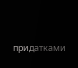придатками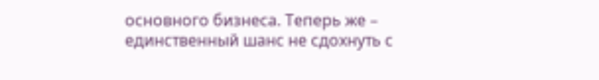основного бизнеса. Теперь же – единственный шанс не сдохнуть с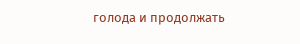голода и продолжать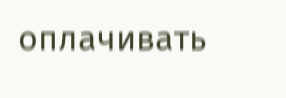оплачивать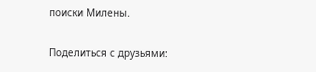поиски Милены.

Поделиться с друзьями: